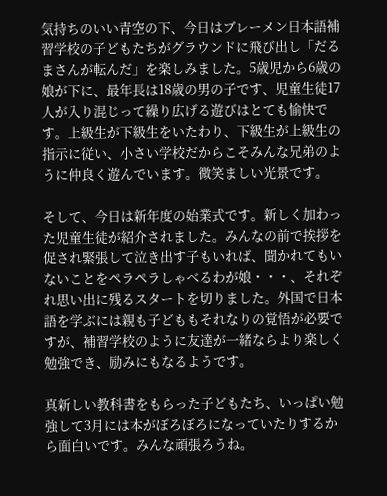気持ちのいい青空の下、今日はブレーメン日本語補習学校の子どもたちがグラウンドに飛び出し「だるまさんが転んだ」を楽しみました。5歳児から6歳の娘が下に、最年長は18歳の男の子です、児童生徒17人が入り混じって繰り広げる遊びはとても愉快です。上級生が下級生をいたわり、下級生が上級生の指示に従い、小さい学校だからこそみんな兄弟のように仲良く遊んでいます。微笑ましい光景です。

そして、今日は新年度の始業式です。新しく加わった児童生徒が紹介されました。みんなの前で挨拶を促され緊張して泣き出す子もいれば、聞かれてもいないことをペラペラしゃべるわが娘・・・、それぞれ思い出に残るスタートを切りました。外国で日本語を学ぶには親も子どももそれなりの覚悟が必要ですが、補習学校のように友達が一緒ならより楽しく勉強でき、励みにもなるようです。

真新しい教科書をもらった子どもたち、いっぱい勉強して3月には本がぼろぼろになっていたりするから面白いです。みんな頑張ろうね。